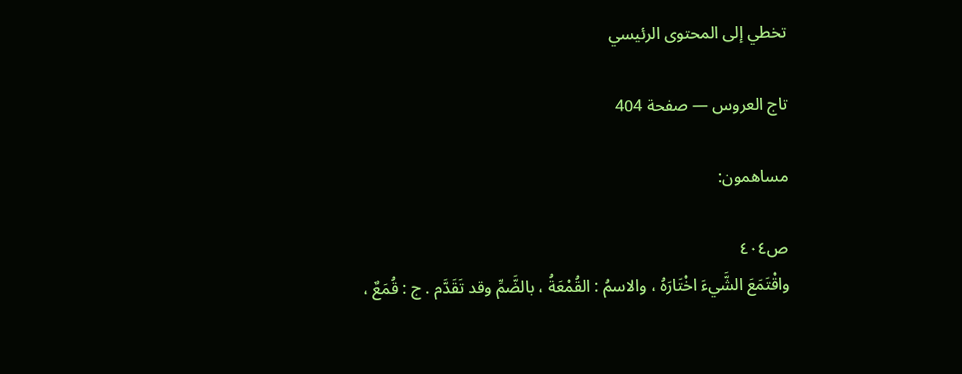تخطي إلى المحتوى الرئيسي

تاج العروس — صفحة 404

مساهمون:

ص٤٠٤
واقْتَمَعَ الشَّيءَ اخْتَارَهُ ، والاسمُ : القُمْعَةُ ، بالضَّمِّ وقد تَقَدَّم . ج : قُمَعٌ ،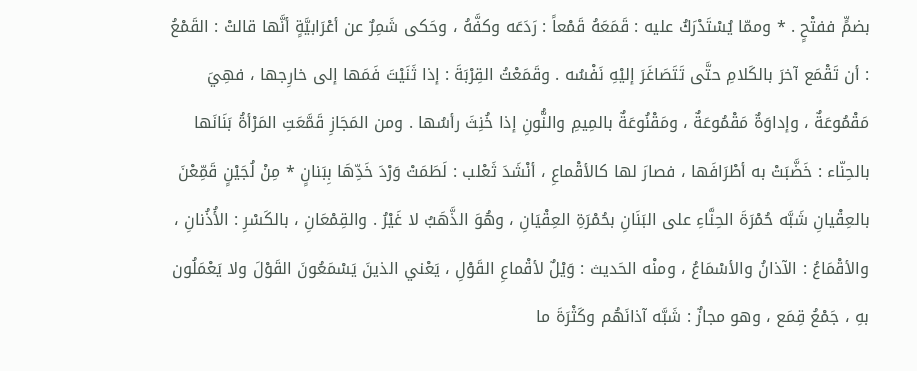بضمٍّ ففتْحٍ . * وممّا يُسْتَدْرَكُ عليه : قَمَعَهُ قَمْعاً : رَدَعَه وكفَّهُ ، وحَكى شَمِرٌ عن أعْرَابيَّةٍ أنَّها قالتْ : القَمْعُ : أن تَقْمَع آخرَ بالكَلامِ حتَّى تَتَصَاغَرَ إليْهِ نَفْسُه . وقَمَعْتُ القِرْبَةَ : إذا ثَنَيْتَ فَمَها إلى خارِجها ، فهِيَ مَقْمُوعَةٌ ، وإداوَةٌ مَقْمُوعَةٌ ، ومَقْنُوعَةٌ بالمِيمِ والنُّونِ إذا خُنِثَ رأسُها . ومن المَجَازِ قَمَّعَتِ المَرْأةُ بَنَانَها بالحِنّاء : خَضَّبَتْ به أطْرَافَها ، فصارَ لها كالأقْماعِ ، أنْشَدَ ثَعْلب : لَطَمَتْ وَرْدَ خَدِّهَا بِبَنانٍ * مِنْ لُجَيْنٍ قَمِّعْنَ بالعِقْيانِ شَبَّه حُمْرَةَ الحِنَّاءِ على البَنَانِ بحُمْرَةِ العِقْيَانِ ، وهُوَ الذَّهَبُ لا غَيْرُ . والقِمْعَانِ ، بالكَسْرِ : الأُذُنانِ ، والأقْمَاعُ : الآذانُ والأسْمَاعُ ، ومنْه الحَديث : وَيْلٌ لأقْماعِ القَوْلِ ، يَعْني الذينَ يَسْمَعُونَ القَوْلَ ولا يَعْمَلُون بهِ ، جَمْعُ قِمَع ، وهو مجازٌ : شَبَّه آذانَهُم وكَثْرَةَ ما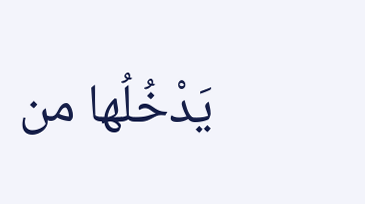يَدْخُلُها من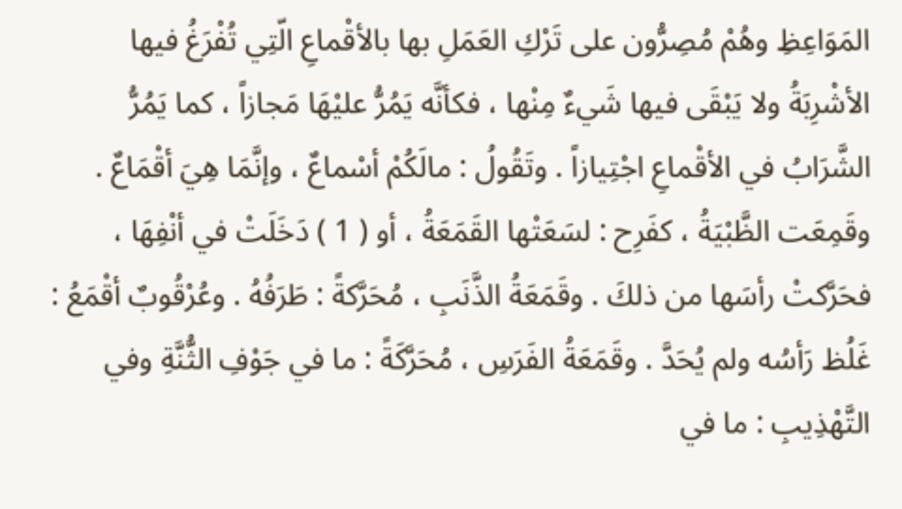المَوَاعِظِ وهُمْ مُصِرُّون على تَرْكِ العَمَلِ بها بالأقْماعِ الّتِي تُفْرَغُ فيها الأشْرِبَةُ ولا يَبْقَى فيها شَيءٌ مِنْها ، فكأنَّه يَمُرُّ عليْهَا مَجازاً ، كما يَمُرُّ الشَّرَابُ في الأقْماعِ اجْتِيازاً . وتَقُولُ : مالَكُمْ أسْماعٌ ، وإنَّمَا هِيَ أقْمَاعٌ . وقَمِعَت الظَّبْيَةُ ، كفَرِح : لسَعَتْها القَمَعَةُ ، أو ( 1 ) دَخَلَتْ في أنْفِهَا ، فحَرَّكتْ رأسَها من ذلكَ . وقَمَعَةُ الذَّنَبِ ، مُحَرَّكةً : طَرَفُهُ . وعُرْقُوبٌ أقْمَعُ : غَلُظ رَأسُه ولم يُحَدَّ . وقَمَعَةُ الفَرَسِ ، مُحَرَّكَةً : ما في جَوْفِ الثُّنَّةِ وفي التَّهْذِيبِ : ما في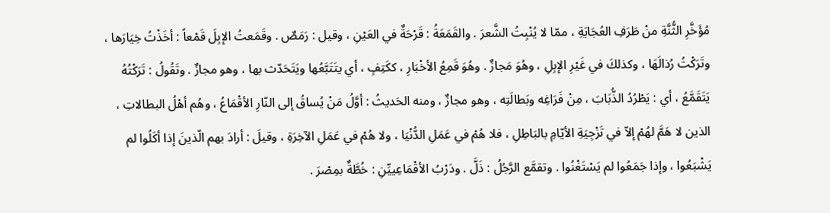مُؤَخَّرِ الثُّنَّةِ منْ طَرَفِ العُجَايَةِ ، ممّا لا يُنْبِتُ الشَّعرَ . والقَمَعَةُ : قَرْحَةٌ في العَيْنِ ، وقيل : رَمَصٌ . وقَمَعتُ الإبِلَ قَمْعاً : أخَذْتُ خِيَارَها ، وتَرَكْتُ رُذالَهَا ، وكذلكَ في غَيْرِ الإبِلِ ، وهُوَ مَجازٌ . وهُوَ قَمِعُ الأخْبَارِ ، ككَتِفٍ ، أي يتَتَبَّعُها ويَتَحَدّث بها ، وهو مجازٌ . وتَقُولُ : تَرَكْتُهُ يَتَقَمَّعُ ، أي : يَطْرُدُ الذُّبَابَ ، مِنْ فَرَاغِه وبَطالَتِه ، وهو مجازٌ ، ومنه الحَديثُ : أوَّلُ مَنْ يُساقُ إلى النّارِ الأقْمَاعُ ، وهُم أهْلُ البطالاتِ ، الذين لا هَمَّ لهُمْ إلاّ في تَزْجِيَةِ الأيّامِ بالبَاطِلِ ، فلا هُمْ في عَمَلِ الدُّنْيَا ، ولا هُمْ في عَمَلِ الآخِرَةِ ، وقيلَ : أرادَ بهم الّذينَ إذا أكَلُوا لم يَشْبَعُوا ، وإذا جَمَعُوا لم يَسْتَغْنُوا . وتقمَّع الرَّجُلُ : ذَلَّ . ودَرْبُ الأقْمَاعِييِّنِ : خُطَّةٌ بمِصْرَ .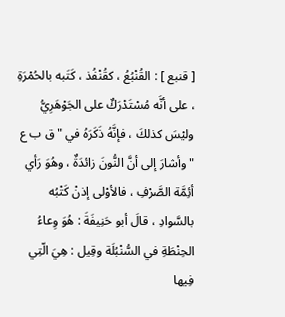[ قنبع ] : القُنْبُعُ ، كقُنْفُذ ، كَتَبه بالحُمْرَةِ ، على أنَّه مُسْتَدْرَكٌ على الجَوْهَرِيُّ وليْسَ كذلكَ ، فإنَّهُ ذَكَرَهُ في " ق ب ع " وأشارَ إلى أنَّ النُّونَ زائدَةٌ ، وهُوَ رَأي أئِمَّة الصَّرْفِ ، فالأوْلى إذنْ كَتْبُه بالسَّوادِ ، قالَ أبو حَنِيفَةَ : هُوَ وِعاءُ الحِنْطَةِ في السُّنْبُلَة وقِيل : هِيَ الّتِي فِيها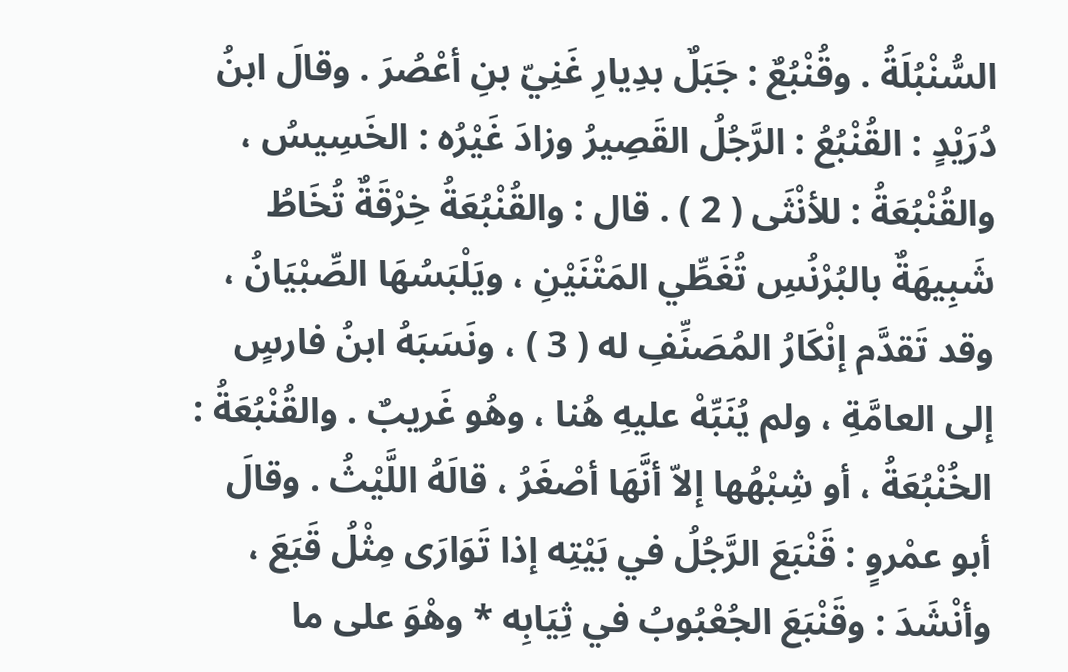السُّنْبُلَةُ . وقُنْبُعٌ : جَبَلٌ بدِيارِ غَنِيّ بنِ أعْصُرَ . وقالَ ابنُ دُرَيْدٍ : القُنْبُعُ : الرَّجُلُ القَصِيرُ وزادَ غَيْرُه : الخَسِيسُ ، والقُنْبُعَةُ : للأنْثَى ( 2 ) . قال : والقُنْبُعَةُ خِرْقَةٌ تُخَاطُ شَبِيهَةٌ بالبُرْنُسِ تُغَطِّي المَتْنَيْنِ ، ويَلْبَسُهَا الصِّبْيَانُ ، وقد تَقدَّم إنْكَارُ المُصَنِّفِ له ( 3 ) ، ونَسَبَهُ ابنُ فارسٍ إلى العامَّةِ ، ولم يُنَبِّهْ عليهِ هُنا ، وهُو غَريبٌ . والقُنْبُعَةُ : الخُنْبُعَةُ ، أو شِبْهُها إلاّ أنَّهَا أصْغَرُ ، قالَهُ اللَّيْثُ . وقالَ أبو عمْروٍ : قَنْبَعَ الرَّجُلُ في بَيْتِه إذا تَوَارَى مِثْلُ قَبَعَ ، وأنْشَدَ : وقَنْبَعَ الجُعْبُوبُ في ثِيَابِه * وهْوَ على ما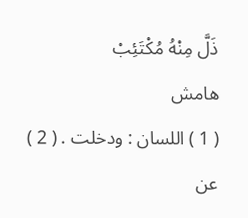ذَلَّ مِنْهُ مُكْتَئِبْ
هامش
( 1 ) اللسان : ودخلت . ( 2 ) عن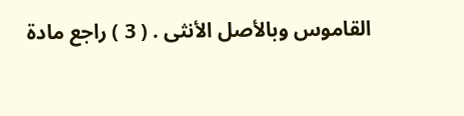القاموس وبالأصل الأنثى . ( 3 ) راجع مادة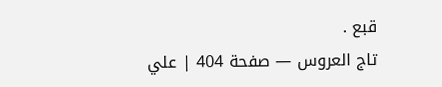قبع .
تاج العروس — صفحة 404 | علي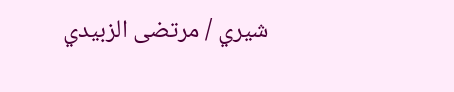شيري / مرتضى الزبيدي